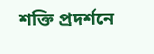শক্তি প্রদর্শনে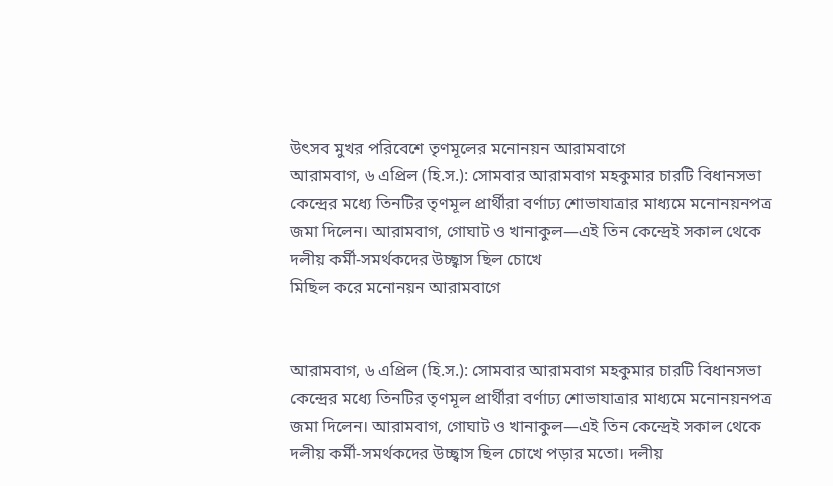উৎসব মুখর পরিবেশে তৃণমূলের মনোনয়ন আরামবাগে
আরামবাগ, ৬ এপ্রিল (হি.স.): সোমবার আরামবাগ মহকুমার চারটি বিধানসভা কেন্দ্রের মধ্যে তিনটির তৃণমূল প্রার্থীরা বর্ণাঢ্য শোভাযাত্রার মাধ্যমে মনোনয়নপত্র জমা দিলেন। আরামবাগ, গোঘাট ও খানাকুল—এই তিন কেন্দ্রেই সকাল থেকে দলীয় কর্মী-সমর্থকদের উচ্ছ্বাস ছিল চোখে
মিছিল করে মনোনয়ন আরামবাগে


আরামবাগ, ৬ এপ্রিল (হি.স.): সোমবার আরামবাগ মহকুমার চারটি বিধানসভা কেন্দ্রের মধ্যে তিনটির তৃণমূল প্রার্থীরা বর্ণাঢ্য শোভাযাত্রার মাধ্যমে মনোনয়নপত্র জমা দিলেন। আরামবাগ, গোঘাট ও খানাকুল—এই তিন কেন্দ্রেই সকাল থেকে দলীয় কর্মী-সমর্থকদের উচ্ছ্বাস ছিল চোখে পড়ার মতো। দলীয়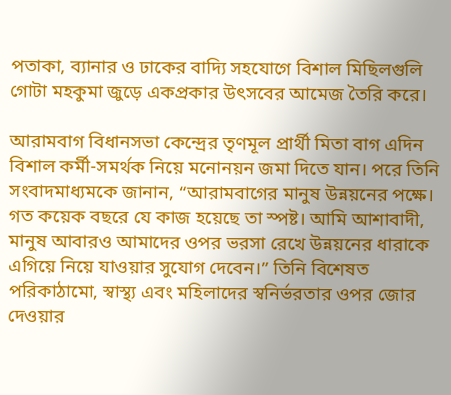পতাকা, ব্যানার ও ঢাকের বাদ্যি সহযোগে বিশাল মিছিলগুলি গোটা মহকুমা জুড়ে একপ্রকার উৎসবের আমেজ তৈরি করে।

আরামবাগ বিধানসভা কেন্দ্রের তৃণমূল প্রার্থী মিতা বাগ এদিন বিশাল কর্মী-সমর্থক নিয়ে মনোনয়ন জমা দিতে যান। পরে তিনি সংবাদমাধ্যমকে জানান, “আরামবাগের মানুষ উন্নয়নের পক্ষে। গত কয়েক বছরে যে কাজ হয়েছে তা স্পষ্ট। আমি আশাবাদী, মানুষ আবারও আমাদের ওপর ভরসা রেখে উন্নয়নের ধারাকে এগিয়ে নিয়ে যাওয়ার সুযোগ দেবেন।” তিনি বিশেষত পরিকাঠামো, স্বাস্থ্য এবং মহিলাদের স্বনির্ভরতার ওপর জোর দেওয়ার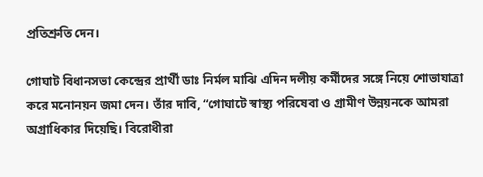প্রতিশ্রুতি দেন।

গোঘাট বিধানসভা কেন্দ্রের প্রার্থী ডাঃ নির্মল মাঝি এদিন দলীয় কর্মীদের সঙ্গে নিয়ে শোভাযাত্রা করে মনোনয়ন জমা দেন। তাঁর দাবি, “গোঘাটে স্বাস্থ্য পরিষেবা ও গ্রামীণ উন্নয়নকে আমরা অগ্রাধিকার দিয়েছি। বিরোধীরা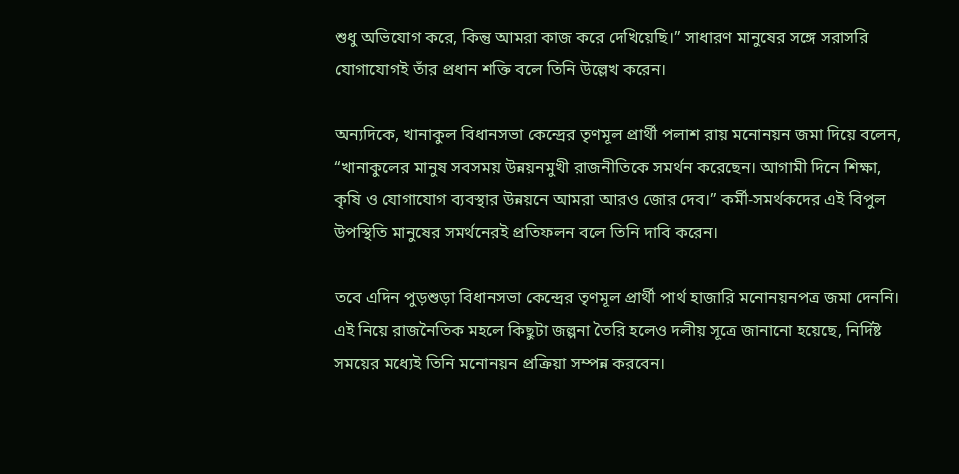শুধু অভিযোগ করে, কিন্তু আমরা কাজ করে দেখিয়েছি।” সাধারণ মানুষের সঙ্গে সরাসরি যোগাযোগই তাঁর প্রধান শক্তি বলে তিনি উল্লেখ করেন।

অন্যদিকে, খানাকুল বিধানসভা কেন্দ্রের তৃণমূল প্রার্থী পলাশ রায় মনোনয়ন জমা দিয়ে বলেন, “খানাকুলের মানুষ সবসময় উন্নয়নমুখী রাজনীতিকে সমর্থন করেছেন। আগামী দিনে শিক্ষা, কৃষি ও যোগাযোগ ব্যবস্থার উন্নয়নে আমরা আরও জোর দেব।” কর্মী-সমর্থকদের এই বিপুল উপস্থিতি মানুষের সমর্থনেরই প্রতিফলন বলে তিনি দাবি করেন।

তবে এদিন পুড়শুড়া বিধানসভা কেন্দ্রের তৃণমূল প্রার্থী পার্থ হাজারি মনোনয়নপত্র জমা দেননি। এই নিয়ে রাজনৈতিক মহলে কিছুটা জল্পনা তৈরি হলেও দলীয় সূত্রে জানানো হয়েছে, নির্দিষ্ট সময়ের মধ্যেই তিনি মনোনয়ন প্রক্রিয়া সম্পন্ন করবেন।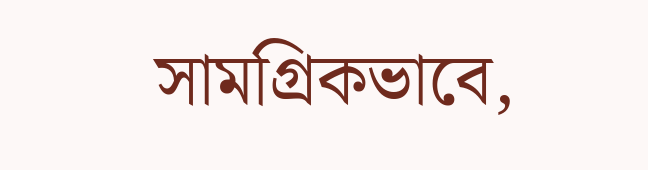সামগ্রিকভাবে,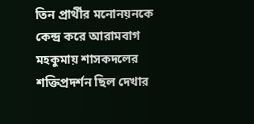তিন প্রার্থীর মনোনয়নকে কেন্দ্র করে আরামবাগ মহকুমায় শাসকদলের শক্তিপ্রদর্শন ছিল দেখার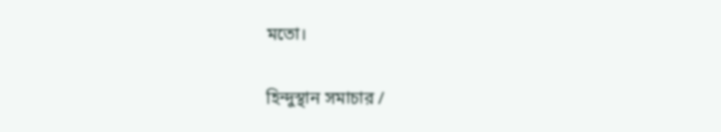মতো।

হিন্দুস্থান সমাচার /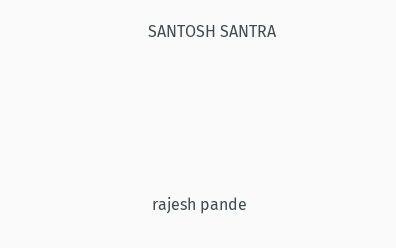SANTOSH SANTRA






 rajesh pande